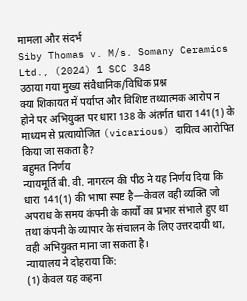मामला और संदर्भ
Siby Thomas v. M/s. Somany Ceramics Ltd., (2024) 1 SCC 348
उठाया गया मुख्य संवैधानिक/विधिक प्रश्न
क्या शिकायत में पर्याप्त और विशिष्ट तथ्यात्मक आरोप न होने पर अभियुक्त पर धारा 138 के अंतर्गत धारा 141(1) के माध्यम से प्रत्यायोजित (vicarious) दायित्व आरोपित किया जा सकता है?
बहुमत निर्णय
न्यायमूर्ति बी. वी. नागरत्न की पीठ ने यह निर्णय दिया कि धारा 141(1) की भाषा स्पष्ट है—केवल वही व्यक्ति जो अपराध के समय कंपनी के कार्यों का प्रभार संभाले हुए था तथा कंपनी के व्यापार के संचालन के लिए उत्तरदायी था, वही अभियुक्त माना जा सकता है।
न्यायालय ने दोहराया कि:
(1) केवल यह कहना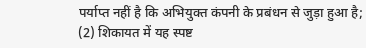पर्याप्त नहीं है कि अभियुक्त कंपनी के प्रबंधन से जुड़ा हुआ है;
(2) शिकायत में यह स्पष्ट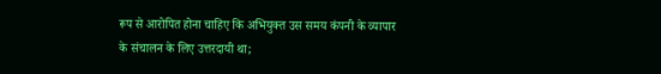रूप से आरोपित होना चाहिए कि अभियुक्त उस समय कंपनी के व्यापार के संचालन के लिए उत्तरदायी था;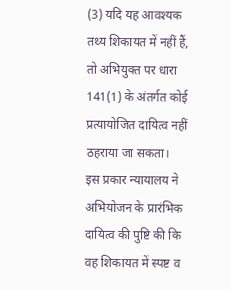(3) यदि यह आवश्यक तथ्य शिकायत में नहीं हैं, तो अभियुक्त पर धारा 141(1) के अंतर्गत कोई प्रत्यायोजित दायित्व नहीं ठहराया जा सकता।
इस प्रकार न्यायालय ने अभियोजन के प्रारंभिक दायित्व की पुष्टि की कि वह शिकायत में स्पष्ट व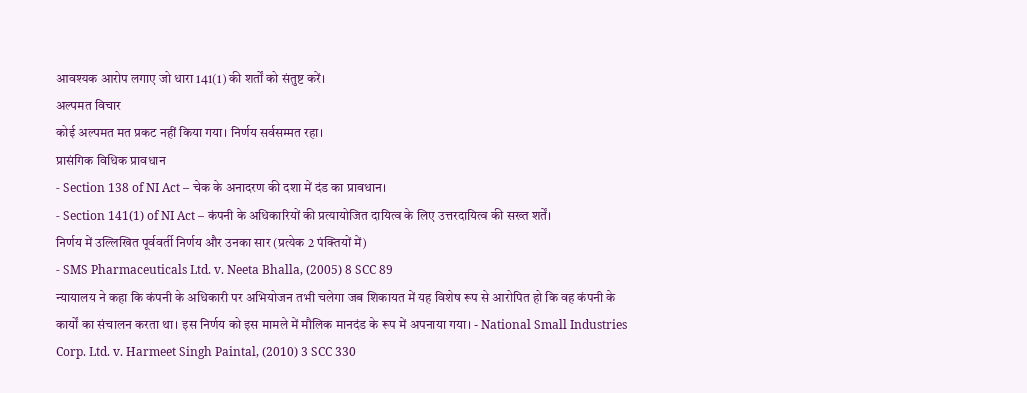आवश्यक आरोप लगाए जो धारा 141(1) की शर्तों को संतुष्ट करें।
अल्पमत विचार
कोई अल्पमत मत प्रकट नहीं किया गया। निर्णय सर्वसम्मत रहा।
प्रासंगिक विधिक प्रावधान
- Section 138 of NI Act – चेक के अनादरण की दशा में दंड का प्रावधान।
- Section 141(1) of NI Act – कंपनी के अधिकारियों की प्रत्यायोजित दायित्व के लिए उत्तरदायित्व की सख्त शर्तें।
निर्णय में उल्लिखित पूर्ववर्ती निर्णय और उनका सार (प्रत्येक 2 पंक्तियों में)
- SMS Pharmaceuticals Ltd. v. Neeta Bhalla, (2005) 8 SCC 89
न्यायालय ने कहा कि कंपनी के अधिकारी पर अभियोजन तभी चलेगा जब शिकायत में यह विशेष रूप से आरोपित हो कि वह कंपनी के कार्यों का संचालन करता था। इस निर्णय को इस मामले में मौलिक मानदंड के रूप में अपनाया गया। - National Small Industries Corp. Ltd. v. Harmeet Singh Paintal, (2010) 3 SCC 330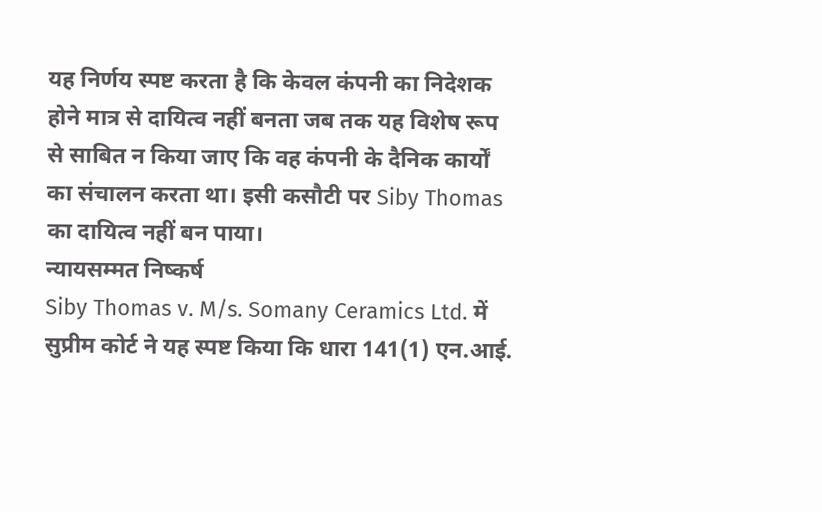यह निर्णय स्पष्ट करता है कि केवल कंपनी का निदेशक होने मात्र से दायित्व नहीं बनता जब तक यह विशेष रूप से साबित न किया जाए कि वह कंपनी के दैनिक कार्यों का संचालन करता था। इसी कसौटी पर Siby Thomas का दायित्व नहीं बन पाया।
न्यायसम्मत निष्कर्ष
Siby Thomas v. M/s. Somany Ceramics Ltd. में सुप्रीम कोर्ट ने यह स्पष्ट किया कि धारा 141(1) एन.आई.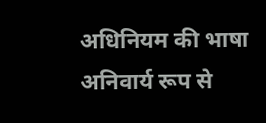अधिनियम की भाषा अनिवार्य रूप से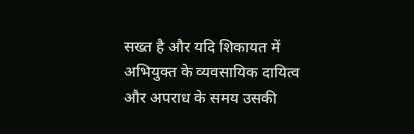सख्त है और यदि शिकायत में अभियुक्त के व्यवसायिक दायित्व और अपराध के समय उसकी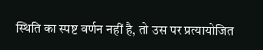स्थिति का स्पष्ट वर्णन नहीं है, तो उस पर प्रत्यायोजित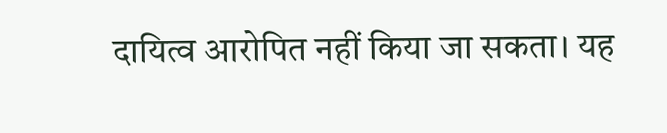दायित्व आरोपित नहीं किया जा सकता। यह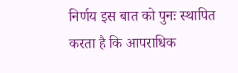निर्णय इस बात को पुनः स्थापित करता है कि आपराधिक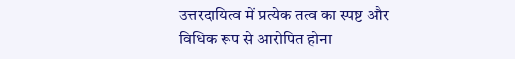उत्तरदायित्व में प्रत्येक तत्व का स्पष्ट और विधिक रूप से आरोपित होना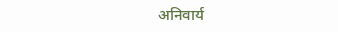अनिवार्य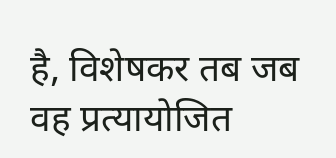है, विशेषकर तब जब वह प्रत्यायोजित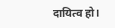दायित्व हो।